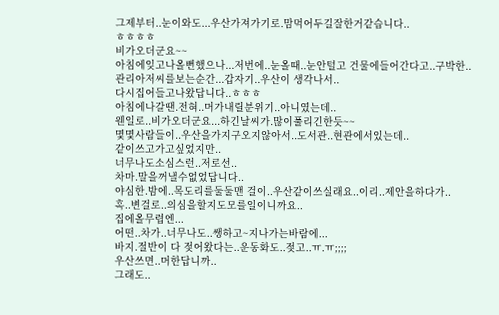그제부터..눈이와도...우산가져가기로.맘먹어두길잘한거같습니다..
ㅎㅎㅎㅎ
비가오더군요~~
아침에잊고나올뻔했으나...저번에..눈올때..눈안털고 건물에들어간다고..구박한..
관리아저씨를보는순간...갑자기..우산이 생각나서..
다시집어들고나왔답니다..ㅎㅎㅎ
아침에나갈땐.전혀..머가내릴분위기..아니였는데..
웬일로..비가오더군요...하긴날씨가.많이풀리긴한듯~~
몇몇사람들이..우산을가지구오지않아서..도서관..현관에서있는데..
같이쓰고가고싶었지만..
너무나도소심스런..저로선..
차마.말을꺼낼수없었답니다..
야심한.밤에..목도리를둘둘맨 걸이..우산같이쓰실래요..이리..제안을하다가..
혹..변걸로..의심을할지도모를일이니까요..
집에올무렵엔...
어떤..차가..너무나도..쌩하고~지나가는바람에...
바지.절반이 다 젖어왔다는..운동화도..젖고..ㅠ.ㅠ;;;;
우산쓰면..머한답니까..
그래도..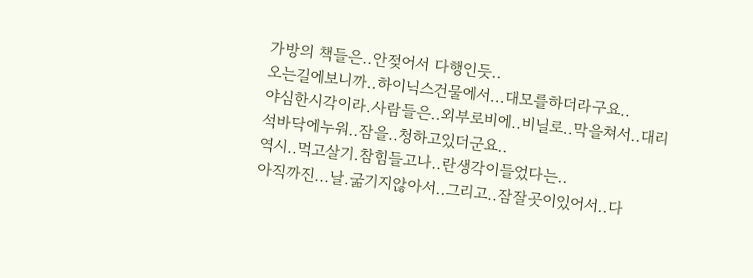가방의 책들은..안젖어서 다행인듯..
오는길에보니까..하이닉스건물에서...대모를하더라구요..
야심한시각이라.사람들은..외부로비에..비닐로..막을쳐서..대리석바닥에누워..잠을..청하고있더군요..
역시..먹고살기.참힘들고나..란생각이들었다는..
아직까진...날.굶기지않아서..그리고..잠잘곳이있어서..다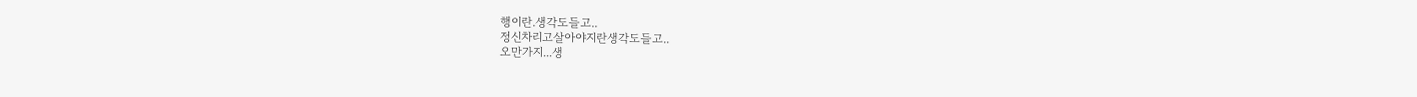행이란.생각도들고..
정신차리고살아야지란생각도들고..
오만가지...생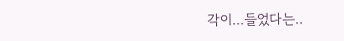각이...들었다는..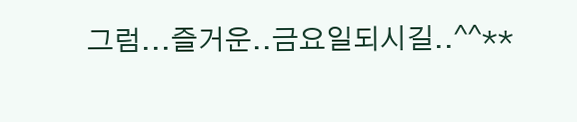그럼...즐거운..금요일되시길..^^**